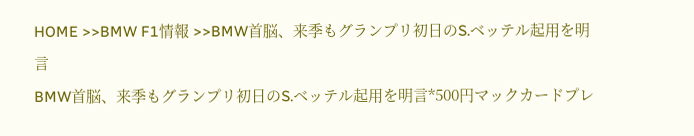HOME >>BMW F1情報 >>BMW首脳、来季もグランプリ初日のS.ベッテル起用を明言
BMW首脳、来季もグランプリ初日のS.ベッテル起用を明言*500円マックカードプレ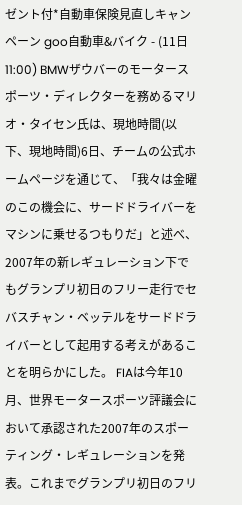ゼント付*自動車保険見直しキャンペーン goo自動車&バイク - (11日 11:00) BMWザウバーのモータースポーツ・ディレクターを務めるマリオ・タイセン氏は、現地時間(以下、現地時間)6日、チームの公式ホームページを通じて、「我々は金曜のこの機会に、サードドライバーをマシンに乗せるつもりだ」と述べ、2007年の新レギュレーション下でもグランプリ初日のフリー走行でセバスチャン・ベッテルをサードドライバーとして起用する考えがあることを明らかにした。 FIAは今年10月、世界モータースポーツ評議会において承認された2007年のスポーティング・レギュレーションを発表。これまでグランプリ初日のフリ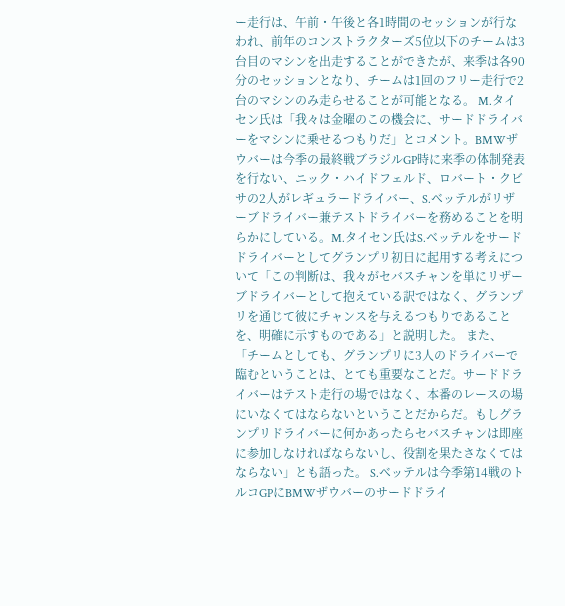ー走行は、午前・午後と各1時間のセッションが行なわれ、前年のコンストラクターズ5位以下のチームは3台目のマシンを出走することができたが、来季は各90分のセッションとなり、チームは1回のフリー走行で2台のマシンのみ走らせることが可能となる。 M.タイセン氏は「我々は金曜のこの機会に、サードドライバーをマシンに乗せるつもりだ」とコメント。BMWザウバーは今季の最終戦ブラジルGP時に来季の体制発表を行ない、ニック・ハイドフェルド、ロバート・クビサの2人がレギュラードライバー、S.ベッテルがリザーブドライバー兼テストドライバーを務めることを明らかにしている。M.タイセン氏はS.ベッテルをサードドライバーとしてグランプリ初日に起用する考えについて「この判断は、我々がセバスチャンを単にリザーブドライバーとして抱えている訳ではなく、グランプリを通じて彼にチャンスを与えるつもりであることを、明確に示すものである」と説明した。 また、「チームとしても、グランプリに3人のドライバーで臨むということは、とても重要なことだ。サードドライバーはテスト走行の場ではなく、本番のレースの場にいなくてはならないということだからだ。もしグランプリドライバーに何かあったらセバスチャンは即座に参加しなければならないし、役割を果たさなくてはならない」とも語った。 S.ベッテルは今季第14戦のトルコGPにBMWザウバーのサードドライ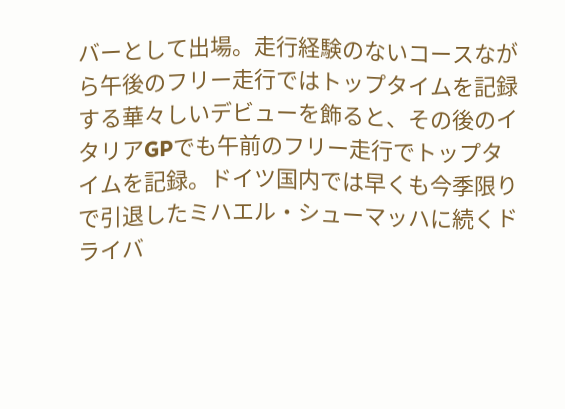バーとして出場。走行経験のないコースながら午後のフリー走行ではトップタイムを記録する華々しいデビューを飾ると、その後のイタリアGPでも午前のフリー走行でトップタイムを記録。ドイツ国内では早くも今季限りで引退したミハエル・シューマッハに続くドライバ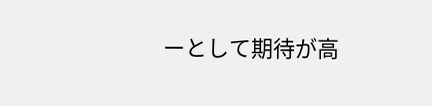ーとして期待が高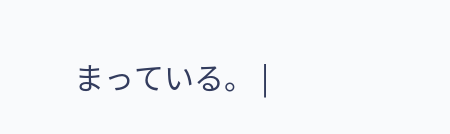まっている。 |